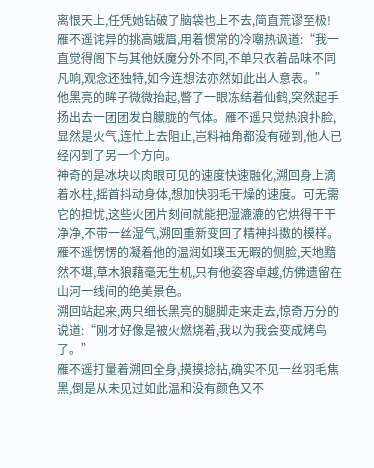离恨天上,任凭她钻破了脑袋也上不去,简直荒谬至极!雁不遥诧异的挑高娥眉,用着惯常的冷嘲热讽道:“我一直觉得阁下与其他妖魔分外不同,不单只衣着品味不同凡响,观念还独特,如今连想法亦然如此出人意表。”
他黑亮的眸子微微抬起,瞥了一眼冻结着仙鹤,突然起手扬出去一团团发白朦胧的气体。雁不遥只觉热浪扑脸,显然是火气,连忙上去阻止,岂料袖角都没有碰到,他人已经闪到了另一个方向。
神奇的是冰块以肉眼可见的速度快速融化,溯回身上滴着水柱,摇首抖动身体,想加快羽毛干燥的速度。可无需它的担忧,这些火团片刻间就能把湿漉漉的它烘得干干净净,不带一丝湿气,溯回重新变回了精神抖擞的模样。
雁不遥愣愣的凝着他的温润如璞玉无暇的侧脸,天地黯然不堪,草木狼藉毫无生机,只有他姿容卓越,仿佛遗留在山河一线间的绝美景色。
溯回站起来,两只细长黑亮的腿脚走来走去,惊奇万分的说道:“刚才好像是被火燃烧着,我以为我会变成烤鸟了。”
雁不遥打量着溯回全身,摸摸捻拈,确实不见一丝羽毛焦黑,倒是从未见过如此温和没有颜色又不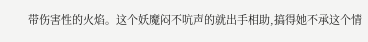带伤害性的火焰。这个妖魔闷不吭声的就出手相助,搞得她不承这个情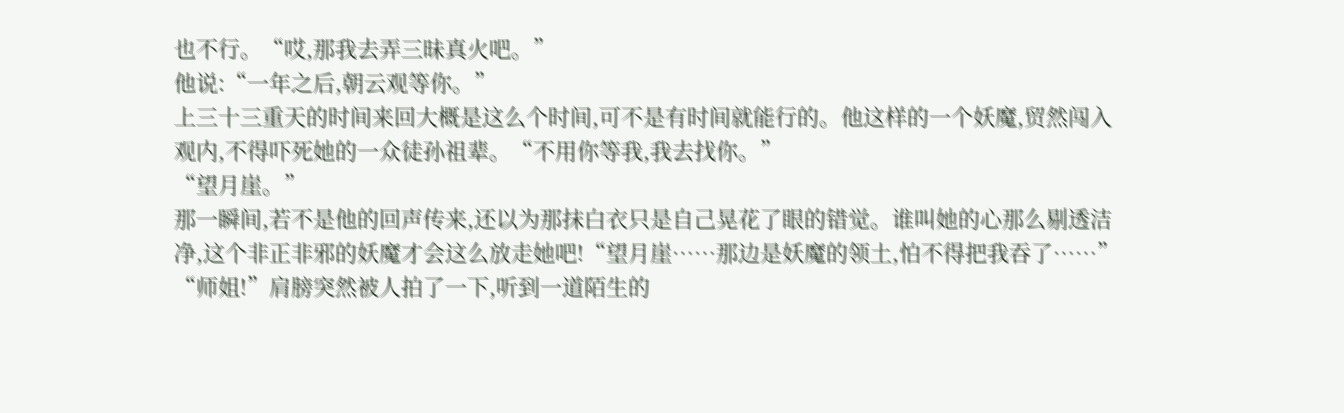也不行。“哎,那我去弄三昧真火吧。”
他说:“一年之后,朝云观等你。”
上三十三重天的时间来回大概是这么个时间,可不是有时间就能行的。他这样的一个妖魔,贸然闯入观内,不得吓死她的一众徒孙祖辈。“不用你等我,我去找你。”
“望月崖。”
那一瞬间,若不是他的回声传来,还以为那抹白衣只是自己晃花了眼的错觉。谁叫她的心那么剔透洁净,这个非正非邪的妖魔才会这么放走她吧!“望月崖……那边是妖魔的领土,怕不得把我吞了……”
“师姐!”肩膀突然被人拍了一下,听到一道陌生的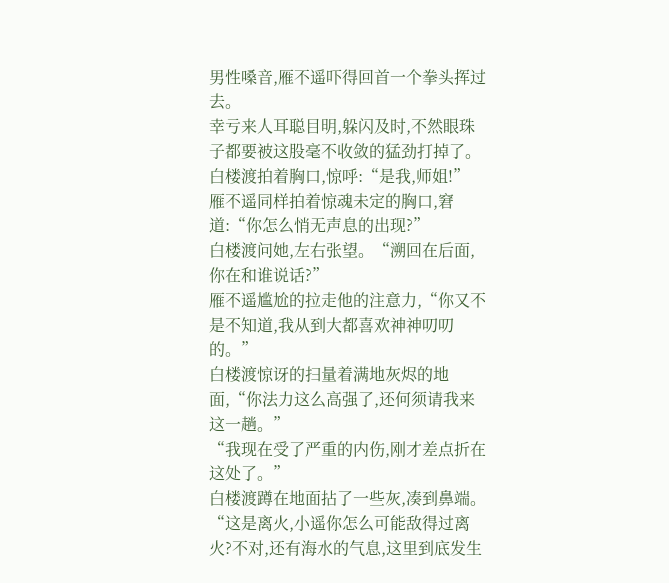男性嗓音,雁不遥吓得回首一个拳头挥过去。
幸亏来人耳聪目明,躲闪及时,不然眼珠子都要被这股毫不收敛的猛劲打掉了。白楼渡拍着胸口,惊呼:“是我,师姐!”
雁不遥同样拍着惊魂未定的胸口,窘道:“你怎么悄无声息的出现?”
白楼渡问她,左右张望。“溯回在后面,你在和谁说话?”
雁不遥尴尬的拉走他的注意力,“你又不是不知道,我从到大都喜欢神神叨叨的。”
白楼渡惊讶的扫量着满地灰烬的地面,“你法力这么高强了,还何须请我来这一趟。”
“我现在受了严重的内伤,刚才差点折在这处了。”
白楼渡蹲在地面拈了一些灰,凑到鼻端。“这是离火,小遥你怎么可能敌得过离火?不对,还有海水的气息,这里到底发生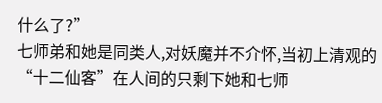什么了?”
七师弟和她是同类人,对妖魔并不介怀,当初上清观的“十二仙客”在人间的只剩下她和七师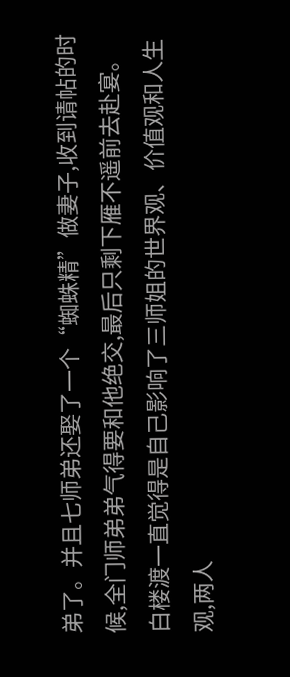弟了。并且七师弟还娶了一个“蜘蛛精”做妻子,收到请帖的时候,全门师弟弟气得要和他绝交,最后只剩下雁不遥前去赴宴。白楼渡一直觉得是自己影响了三师姐的世界观、价值观和人生观,两人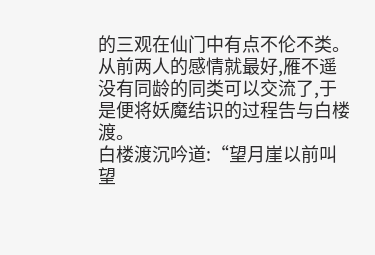的三观在仙门中有点不伦不类。
从前两人的感情就最好,雁不遥没有同龄的同类可以交流了,于是便将妖魔结识的过程告与白楼渡。
白楼渡沉吟道:“望月崖以前叫望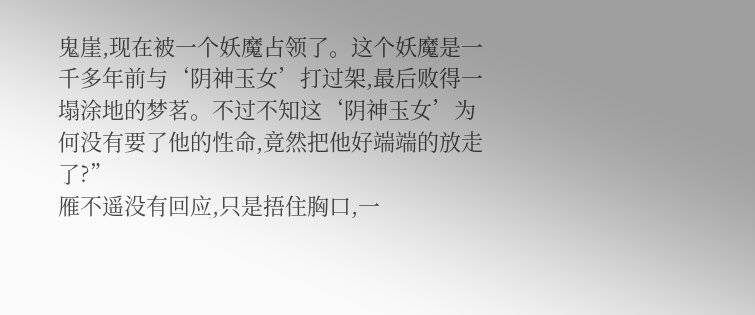鬼崖,现在被一个妖魔占领了。这个妖魔是一千多年前与‘阴神玉女’打过架,最后败得一塌涂地的梦茗。不过不知这‘阴神玉女’为何没有要了他的性命,竟然把他好端端的放走了?”
雁不遥没有回应,只是捂住胸口,一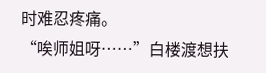时难忍疼痛。
“唉师姐呀……”白楼渡想扶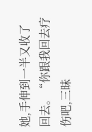她,手伸到一半又收了回去。“你跟我回去疗伤吧,三昧